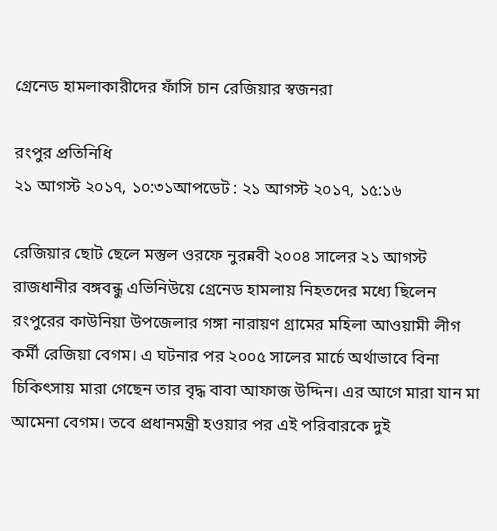গ্রেনেড হামলাকারীদের ফাঁসি চান রেজিয়ার স্বজনরা

রংপুর প্রতিনিধি
২১ আগস্ট ২০১৭, ১০:৩১আপডেট : ২১ আগস্ট ২০১৭, ১৫:১৬

রেজিয়ার ছোট ছেলে মস্তুল ওরফে নুরন্নবী ২০০৪ সালের ২১ আগস্ট রাজধানীর বঙ্গবন্ধু এভিনিউয়ে গ্রেনেড হামলায় নিহতদের মধ্যে ছিলেন রংপুরের কাউনিয়া উপজেলার গঙ্গা নারায়ণ গ্রামের মহিলা আওয়ামী লীগ কর্মী রেজিয়া বেগম। এ ঘটনার পর ২০০৫ সালের মার্চে অর্থাভাবে বিনা চিকিৎসায় মারা গেছেন তার বৃদ্ধ বাবা আফাজ উদ্দিন। এর আগে মারা যান মা আমেনা বেগম। তবে প্রধানমন্ত্রী হওয়ার পর এই পরিবারকে দুই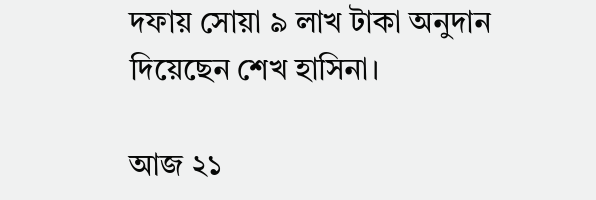দফায় সোয়া ৯ লাখ টাকা অনুদান দিয়েছেন শেখ হাসিনা।

আজ ২১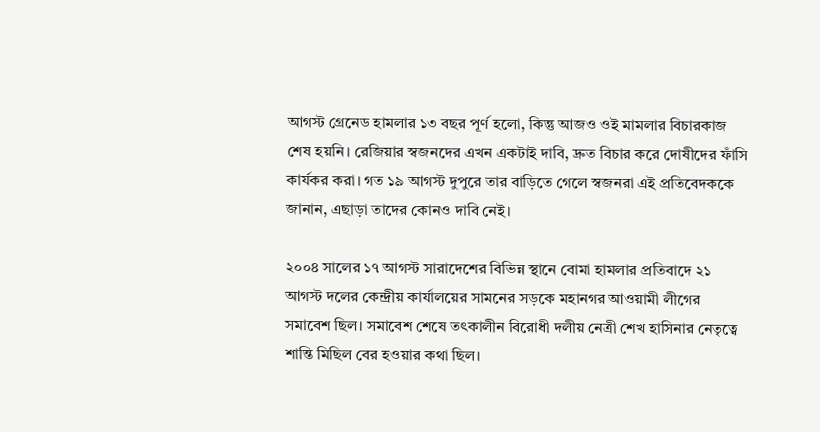আগস্ট গ্রেনেড হামলার ১৩ বছর পূর্ণ হলো, কিন্তু আজও ওই মামলার বিচারকাজ শেষ হয়নি। রেজিয়ার স্বজনদের এখন একটাই দাবি, দ্রুত বিচার করে দোষীদের ফাঁসি কার্যকর করা। গত ১৯ আগস্ট দুপুরে তার বাড়িতে গেলে স্বজনরা এই প্রতিবেদককে জানান, এছাড়া তাদের কোনও দাবি নেই।

২০০৪ সালের ১৭ আগস্ট সারাদেশের বিভিন্ন স্থানে বোমা হামলার প্রতিবাদে ২১ আগস্ট দলের কেন্দ্রীয় কার্যালয়ের সামনের সড়কে মহানগর আওয়ামী লীগের সমাবেশ ছিল। সমাবেশ শেষে তৎকালীন বিরোধী দলীয় নেত্রী শেখ হাসিনার নেতৃত্বে শান্তি মিছিল বের হওয়ার কথা ছিল।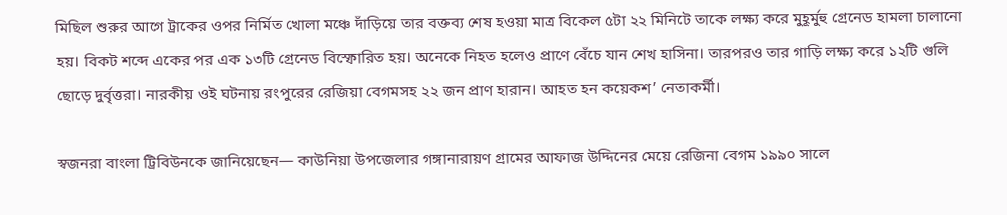মিছিল শুরুর আগে ট্রাকের ওপর নির্মিত খোলা মঞ্চে দাঁড়িয়ে তার বক্তব্য শেষ হওয়া মাত্র বিকেল ৫টা ২২ মিনিটে তাকে লক্ষ্য করে মুহূর্মুহু গ্রেনেড হামলা চালানো হয়। বিকট শব্দে একের পর এক ১৩টি গ্রেনেড বিস্ফোরিত হয়। অনেকে নিহত হলেও প্রাণে বেঁচে যান শেখ হাসিনা। তারপরও তার গাড়ি লক্ষ্য করে ১২টি গুলি ছোড়ে দুর্বৃত্তরা। নারকীয় ওই ঘটনায় রংপুরের রেজিয়া বেগমসহ ২২ জন প্রাণ হারান। আহত হন কয়েকশ’ নেতাকর্মী।

স্বজনরা বাংলা ট্রিবিউনকে জানিয়েছেন— কাউনিয়া উপজেলার গঙ্গানারায়ণ গ্রামের আফাজ উদ্দিনের মেয়ে রেজিনা বেগম ১৯৯০ সালে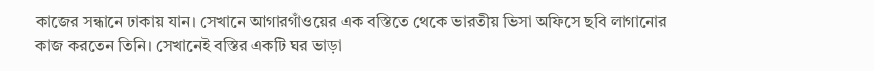কাজের সন্ধানে ঢাকায় যান। সেখানে আগারগাঁওয়ের এক বস্তিতে থেকে ভারতীয় ভিসা অফিসে ছবি লাগানোর কাজ করতেন তিনি। সেখানেই বস্তির একটি ঘর ভাড়া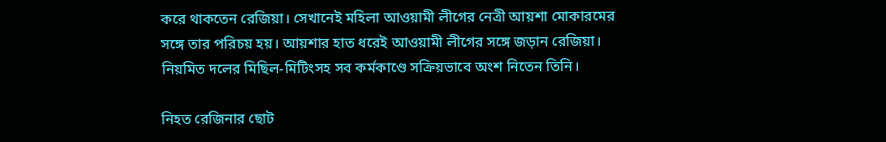করে থাকতেন রেজিয়া। সেখানেই মহিলা আওয়ামী লীগের নেত্রী আয়শা মোকারমের সঙ্গে তার পরিচয় হয়। আয়শার হাত ধরেই আওয়ামী লীগের সঙ্গে জড়ান রেজিয়া। নিয়মিত দলের মিছিল-মিটিংসহ সব কর্মকাণ্ডে সক্রিয়ভাবে অংশ নিতেন তিনি।

নিহত রেজিনার ছোট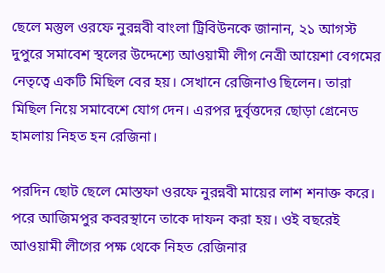ছেলে মস্তুল ওরফে নুরন্নবী বাংলা ট্রিবিউনকে জানান, ২১ আগস্ট দুপুরে সমাবেশ স্থলের উদ্দেশ্যে আওয়ামী লীগ নেত্রী আয়েশা বেগমের নেতৃত্বে একটি মিছিল বের হয়। সেখানে রেজিনাও ছিলেন। তারা মিছিল নিয়ে সমাবেশে যোগ দেন। এরপর দুর্বৃত্তদের ছোড়া গ্রেনেড হামলায় নিহত হন রেজিনা।

পরদিন ছোট ছেলে মোস্তফা ওরফে নুরন্নবী মায়ের লাশ শনাক্ত করে। পরে আজিমপুর কবরস্থানে তাকে দাফন করা হয়। ওই বছরেই আওয়ামী লীগের পক্ষ থেকে নিহত রেজিনার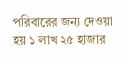পরিবারের জন্য দেওয়া হয় ১ লাখ ২৫ হাজার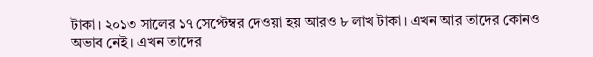টাকা। ২০১৩ সালের ১৭ সেপ্টেম্বর দেওয়া হয় আরও ৮ লাখ টাকা। এখন আর তাদের কোনও অভাব নেই। এখন তাদের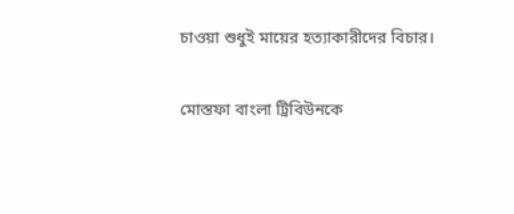চাওয়া শুধুই মায়ের হত্যাকারীদের বিচার।

মোস্তফা বাংলা ট্রিবিউনকে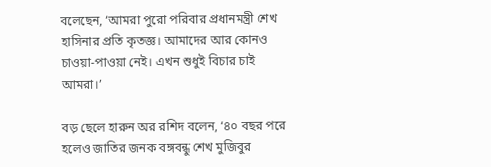বলেছেন, ‘আমরা পুরো পরিবার প্রধানমন্ত্রী শেখ হাসিনার প্রতি কৃতজ্ঞ। আমাদের আর কোনও চাওয়া-পাওয়া নেই। এখন শুধুই বিচার চাই আমরা।’

বড় ছেলে হারুন অর রশিদ বলেন, ‘৪০ বছর পরে হলেও জাতির জনক বঙ্গবন্ধু শেখ মুজিবুর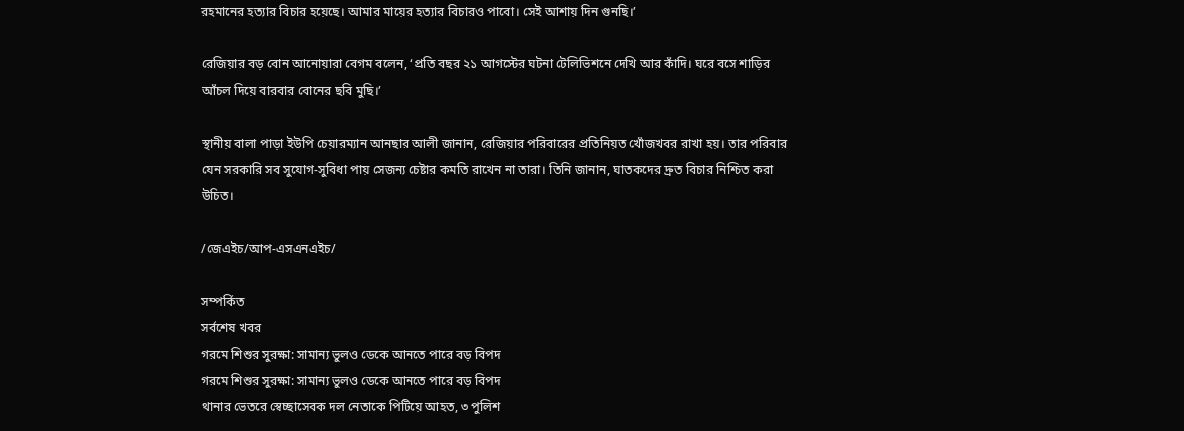রহমানের হত্যার বিচার হয়েছে। আমার মায়ের হত্যার বিচারও পাবো। সেই আশায় দিন গুনছি।’

রেজিয়ার বড় বোন আনোয়ারা বেগম বলেন, ‘প্রতি বছর ২১ আগস্টের ঘটনা টেলিভিশনে দেখি আর কাঁদি। ঘরে বসে শাড়ির আঁচল দিয়ে বারবার বোনের ছবি মুছি।’

স্থানীয় বালা পাড়া ইউপি চেয়ারম্যান আনছার আলী জানান, রেজিয়ার পরিবারের প্রতিনিয়ত খোঁজখবর রাখা হয়। তার পরিবার যেন সরকারি সব সুযোগ-সুবিধা পায় সেজন্য চেষ্টার কমতি রাখেন না তারা। তিনি জানান, ঘাতকদের দ্রুত বিচার নিশ্চিত করা উচিত।

/জেএইচ/আপ-এসএনএইচ/

সম্পর্কিত
সর্বশেষ খবর
গরমে শিশুর সুরক্ষা: সামান্য ভুলও ডেকে আনতে পারে বড় বিপদ
গরমে শিশুর সুরক্ষা: সামান্য ভুলও ডেকে আনতে পারে বড় বিপদ
থানার ভেতরে স্বেচ্ছাসেবক দল নেতাকে পিটিয়ে আহত, ৩ পুলিশ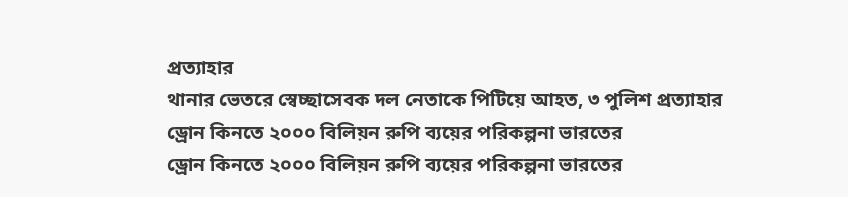প্রত্যাহার
থানার ভেতরে স্বেচ্ছাসেবক দল নেতাকে পিটিয়ে আহত, ৩ পুলিশ প্রত্যাহার
ড্রোন কিনতে ২০০০ বিলিয়ন রুপি ব্যয়ের পরিকল্পনা ভারতের
ড্রোন কিনতে ২০০০ বিলিয়ন রুপি ব্যয়ের পরিকল্পনা ভারতের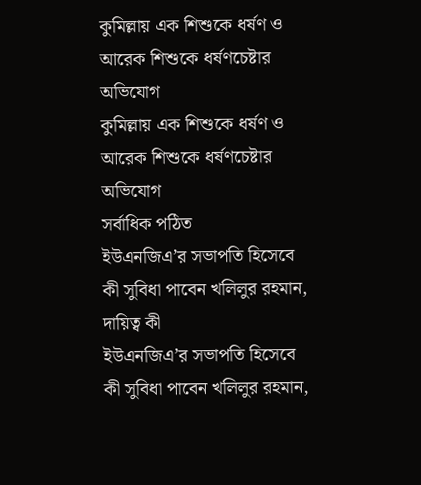কুমিল্লায় এক শিশুকে ধর্ষণ ও আরেক শিশুকে ধর্ষণচেষ্টার অভিযোগ
কুমিল্লায় এক শিশুকে ধর্ষণ ও আরেক শিশুকে ধর্ষণচেষ্টার অভিযোগ
সর্বাধিক পঠিত
ইউএনজিএ’র সভাপতি হিসেবে কী সুবিধা পাবেন খলিলুর রহমান, দায়িত্ব কী
ইউএনজিএ’র সভাপতি হিসেবে কী সুবিধা পাবেন খলিলুর রহমান,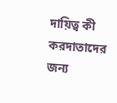দায়িত্ব কী
করদাতাদের জন্য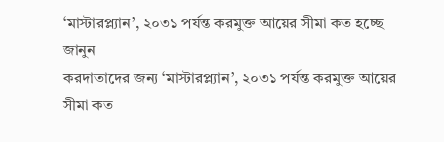‘মাস্টারপ্ল্যান’, ২০৩১ পর্যন্ত করমুক্ত আয়ের সীমা কত হচ্ছে জানুন
করদাতাদের জন্য ‘মাস্টারপ্ল্যান’, ২০৩১ পর্যন্ত করমুক্ত আয়ের সীমা কত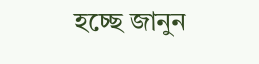হচ্ছে জানুন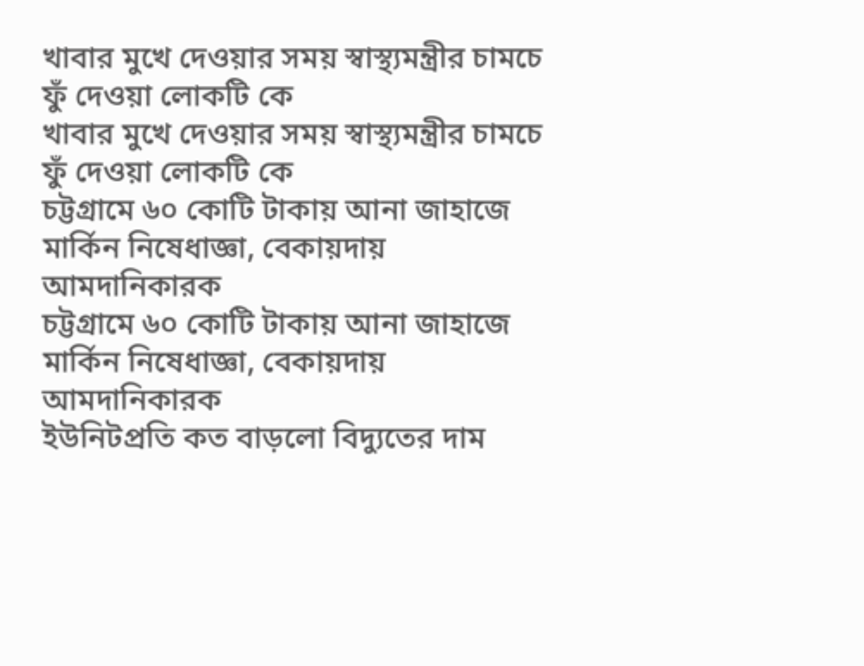খাবার মুখে দেওয়ার সময় স্বাস্থ্যমন্ত্রীর চামচে ফুঁ দেওয়া লোকটি কে
খাবার মুখে দেওয়ার সময় স্বাস্থ্যমন্ত্রীর চামচে ফুঁ দেওয়া লোকটি কে
চট্টগ্রামে ৬০ কোটি টাকায় আনা জাহাজে মার্কিন নিষেধাজ্ঞা, বেকায়দায় আমদানিকারক
চট্টগ্রামে ৬০ কোটি টাকায় আনা জাহাজে মার্কিন নিষেধাজ্ঞা, বেকায়দায় আমদানিকারক
ইউনিটপ্রতি কত বাড়লো বিদ্যুতের দাম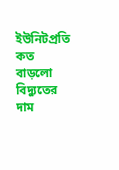ইউনিটপ্রতি কত বাড়লো বিদ্যুতের দাম